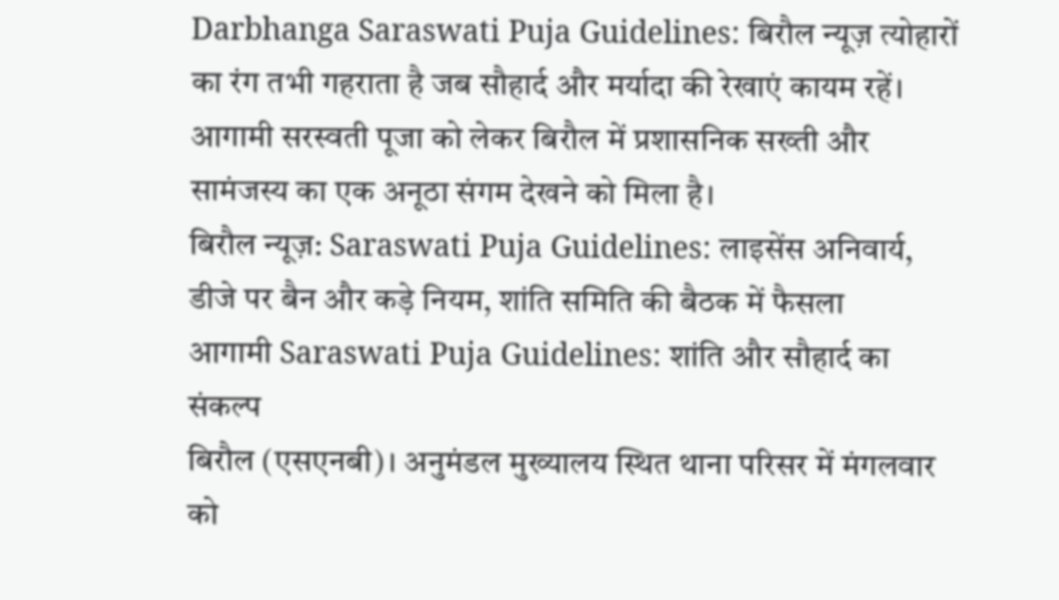Darbhanga Saraswati Puja Guidelines: बिरौल न्यूज़ त्योहारों का रंग तभी गहराता है जब सौहार्द और मर्यादा की रेखाएं कायम रहें। आगामी सरस्वती पूजा को लेकर बिरौल में प्रशासनिक सख्ती और सामंजस्य का एक अनूठा संगम देखने को मिला है।
बिरौल न्यूज़: Saraswati Puja Guidelines: लाइसेंस अनिवार्य, डीजे पर बैन और कड़े नियम, शांति समिति की बैठक में फैसला
आगामी Saraswati Puja Guidelines: शांति और सौहार्द का संकल्प
बिरौल (एसएनबी)। अनुमंडल मुख्यालय स्थित थाना परिसर में मंगलवार को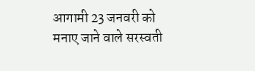आगामी 23 जनवरी को मनाए जाने वाले सरस्वती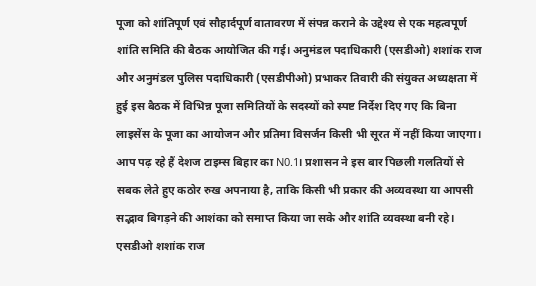पूजा को शांतिपूर्ण एवं सौहार्दपूर्ण वातावरण में संपन्न कराने के उद्देश्य से एक महत्वपूर्ण शांति समिति की बैठक आयोजित की गई। अनुमंडल पदाधिकारी (एसडीओ) शशांक राज और अनुमंडल पुलिस पदाधिकारी (एसडीपीओ) प्रभाकर तिवारी की संयुक्त अध्यक्षता में हुई इस बैठक में विभिन्न पूजा समितियों के सदस्यों को स्पष्ट निर्देश दिए गए कि बिना लाइसेंस के पूजा का आयोजन और प्रतिमा विसर्जन किसी भी सूरत में नहीं किया जाएगा। आप पढ़ रहे हैं देशज टाइम्स बिहार का N0.1। प्रशासन ने इस बार पिछली गलतियों से सबक लेते हुए कठोर रुख अपनाया है, ताकि किसी भी प्रकार की अव्यवस्था या आपसी सद्भाव बिगड़ने की आशंका को समाप्त किया जा सके और शांति व्यवस्था बनी रहे।
एसडीओ शशांक राज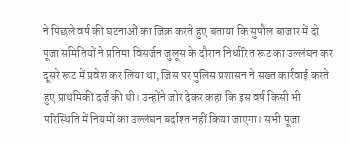ने पिछले वर्ष की घटनाओं का जिक्र करते हुए बताया कि सुपौल बाजार में दो पूजा समितियों ने प्रतिमा विसर्जन जुलूस के दौरान निर्धारित रूट का उल्लंघन कर दूसरे रूट में प्रवेश कर लिया था, जिस पर पुलिस प्रशासन ने सख्त कार्रवाई करते हुए प्राथमिकी दर्ज की थी। उन्होंने जोर देकर कहा कि इस वर्ष किसी भी परिस्थिति में नियमों का उल्लंघन बर्दाश्त नहीं किया जाएगा। सभी पूजा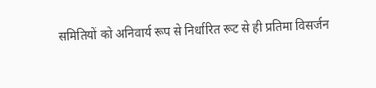समितियों को अनिवार्य रूप से निर्धारित रूट से ही प्रतिमा विसर्जन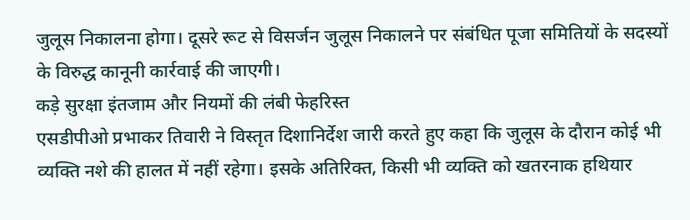जुलूस निकालना होगा। दूसरे रूट से विसर्जन जुलूस निकालने पर संबंधित पूजा समितियों के सदस्यों के विरुद्ध कानूनी कार्रवाई की जाएगी।
कड़े सुरक्षा इंतजाम और नियमों की लंबी फेहरिस्त
एसडीपीओ प्रभाकर तिवारी ने विस्तृत दिशानिर्देश जारी करते हुए कहा कि जुलूस के दौरान कोई भी व्यक्ति नशे की हालत में नहीं रहेगा। इसके अतिरिक्त, किसी भी व्यक्ति को खतरनाक हथियार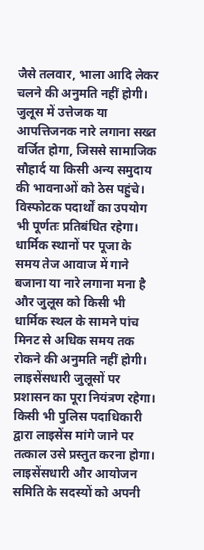जैसे तलवार, भाला आदि लेकर चलने की अनुमति नहीं होगी। जुलूस में उत्तेजक या आपत्तिजनक नारे लगाना सख्त वर्जित होगा, जिससे सामाजिक सौहार्द या किसी अन्य समुदाय की भावनाओं को ठेस पहुंचे। विस्फोटक पदार्थों का उपयोग भी पूर्णतः प्रतिबंधित रहेगा। धार्मिक स्थानों पर पूजा के समय तेज आवाज में गाने बजाना या नारे लगाना मना है और जुलूस को किसी भी धार्मिक स्थल के सामने पांच मिनट से अधिक समय तक रोकने की अनुमति नहीं होगी।
लाइसेंसधारी जुलूसों पर प्रशासन का पूरा नियंत्रण रहेगा। किसी भी पुलिस पदाधिकारी द्वारा लाइसेंस मांगे जाने पर तत्काल उसे प्रस्तुत करना होगा। लाइसेंसधारी और आयोजन समिति के सदस्यों को अपनी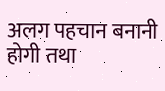अलग पहचान बनानी होगी तथा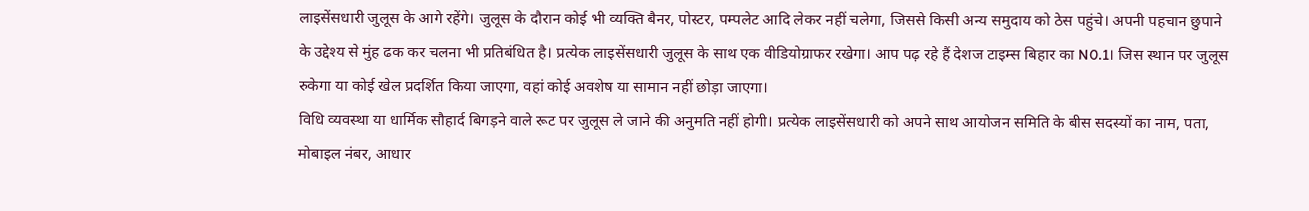लाइसेंसधारी जुलूस के आगे रहेंगे। जुलूस के दौरान कोई भी व्यक्ति बैनर, पोस्टर, पम्पलेट आदि लेकर नहीं चलेगा, जिससे किसी अन्य समुदाय को ठेस पहुंचे। अपनी पहचान छुपाने के उद्देश्य से मुंह ढक कर चलना भी प्रतिबंधित है। प्रत्येक लाइसेंसधारी जुलूस के साथ एक वीडियोग्राफर रखेगा। आप पढ़ रहे हैं देशज टाइम्स बिहार का N0.1। जिस स्थान पर जुलूस रुकेगा या कोई खेल प्रदर्शित किया जाएगा, वहां कोई अवशेष या सामान नहीं छोड़ा जाएगा।
विधि व्यवस्था या धार्मिक सौहार्द बिगड़ने वाले रूट पर जुलूस ले जाने की अनुमति नहीं होगी। प्रत्येक लाइसेंसधारी को अपने साथ आयोजन समिति के बीस सदस्यों का नाम, पता, मोबाइल नंबर, आधार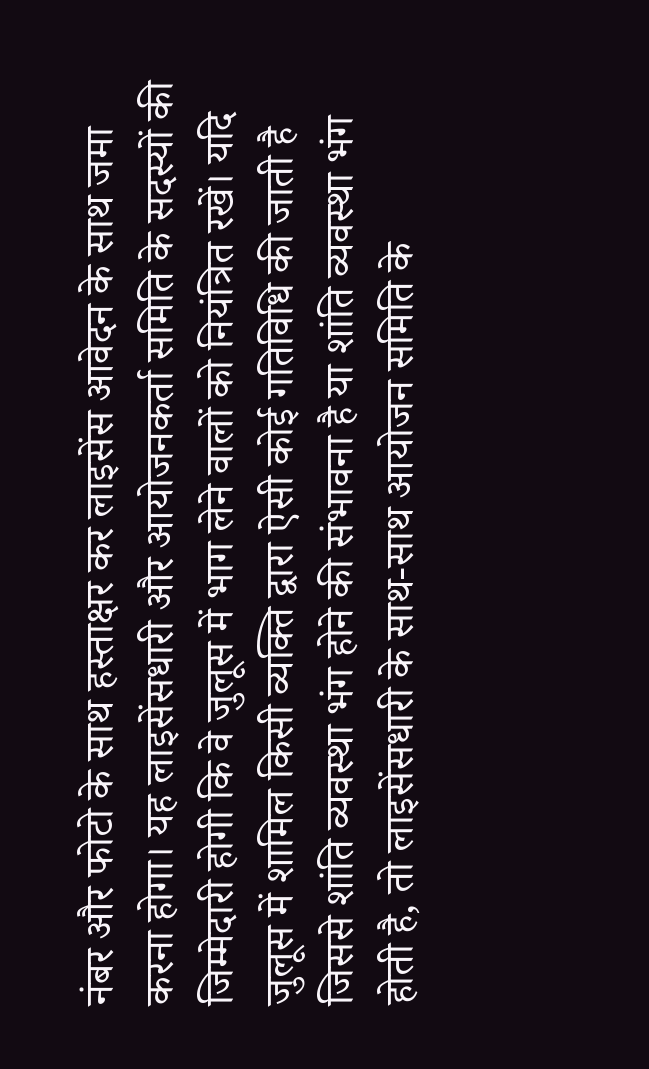नंबर और फोटो के साथ हस्ताक्षर कर लाइसेंस आवेदन के साथ जमा करना होगा। यह लाइसेंसधारी और आयोजनकर्ता समिति के सदस्यों की जिम्मेदारी होगी कि वे जुलूस में भाग लेने वालों को नियंत्रित रखें। यदि जुलूस में शामिल किसी व्यक्ति द्वारा ऐसी कोई गतिविधि की जाती है जिससे शांति व्यवस्था भंग होने की संभावना है या शांति व्यवस्था भंग होती है, तो लाइसेंसधारी के साथ-साथ आयोजन समिति के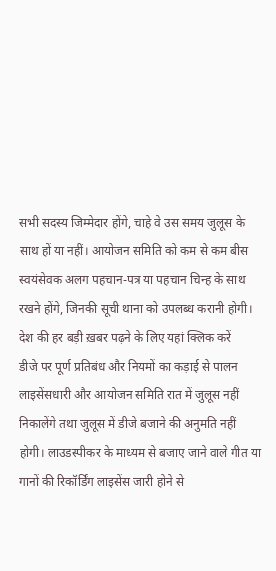सभी सदस्य जिम्मेदार होंगे, चाहे वे उस समय जुलूस के साथ हों या नहीं। आयोजन समिति को कम से कम बीस स्वयंसेवक अलग पहचान-पत्र या पहचान चिन्ह के साथ रखने होंगे, जिनकी सूची थाना को उपलब्ध करानी होगी। देश की हर बड़ी ख़बर पढ़ने के लिए यहां क्लिक करें
डीजे पर पूर्ण प्रतिबंध और नियमों का कड़ाई से पालन
लाइसेंसधारी और आयोजन समिति रात में जुलूस नहीं निकालेंगे तथा जुलूस में डीजे बजाने की अनुमति नहीं होगी। लाउडस्पीकर के माध्यम से बजाए जाने वाले गीत या गानों की रिकॉर्डिंग लाइसेंस जारी होने से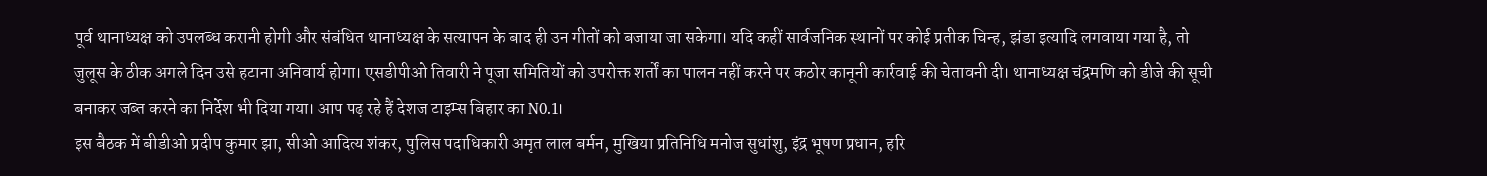पूर्व थानाध्यक्ष को उपलब्ध करानी होगी और संबंधित थानाध्यक्ष के सत्यापन के बाद ही उन गीतों को बजाया जा सकेगा। यदि कहीं सार्वजनिक स्थानों पर कोई प्रतीक चिन्ह, झंडा इत्यादि लगवाया गया है, तो जुलूस के ठीक अगले दिन उसे हटाना अनिवार्य होगा। एसडीपीओ तिवारी ने पूजा समितियों को उपरोक्त शर्तों का पालन नहीं करने पर कठोर कानूनी कार्रवाई की चेतावनी दी। थानाध्यक्ष चंद्रमणि को डीजे की सूची बनाकर जब्त करने का निर्देश भी दिया गया। आप पढ़ रहे हैं देशज टाइम्स बिहार का N0.1।
इस बैठक में बीडीओ प्रदीप कुमार झा, सीओ आदित्य शंकर, पुलिस पदाधिकारी अमृत लाल बर्मन, मुखिया प्रतिनिधि मनोज सुधांशु, इंद्र भूषण प्रधान, हरि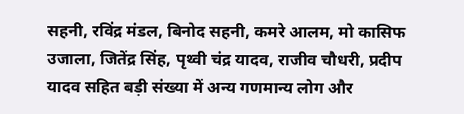सहनी, रविंद्र मंडल, बिनोद सहनी, कमरे आलम, मो कासिफ उजाला, जितेंद्र सिंह, पृथ्वी चंद्र यादव, राजीव चौधरी, प्रदीप यादव सहित बड़ी संख्या में अन्य गणमान्य लोग और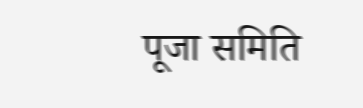पूजा समिति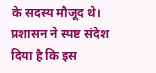के सदस्य मौजूद थे। प्रशासन ने स्पष्ट संदेश दिया है कि इस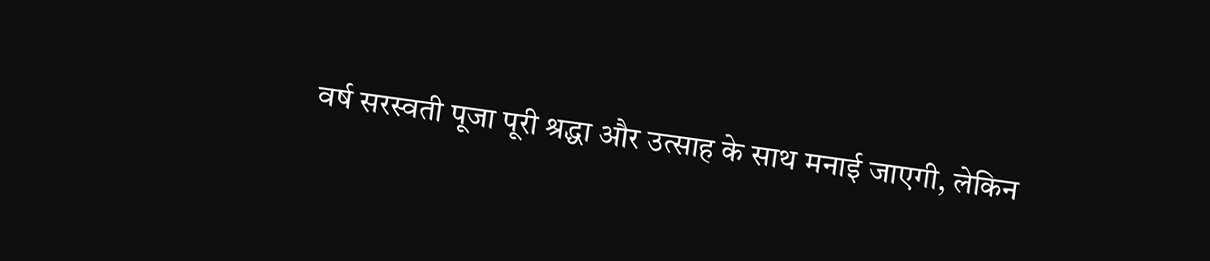वर्ष सरस्वती पूजा पूरी श्रद्धा और उत्साह के साथ मनाई जाएगी, लेकिन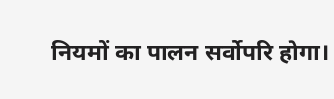नियमों का पालन सर्वोपरि होगा।